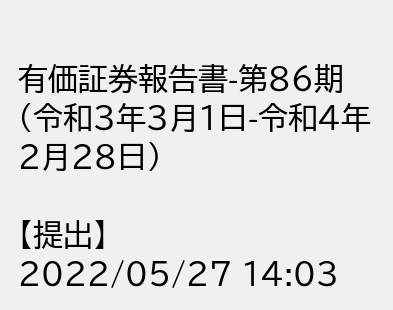有価証券報告書-第86期(令和3年3月1日-令和4年2月28日)

【提出】
2022/05/27 14:03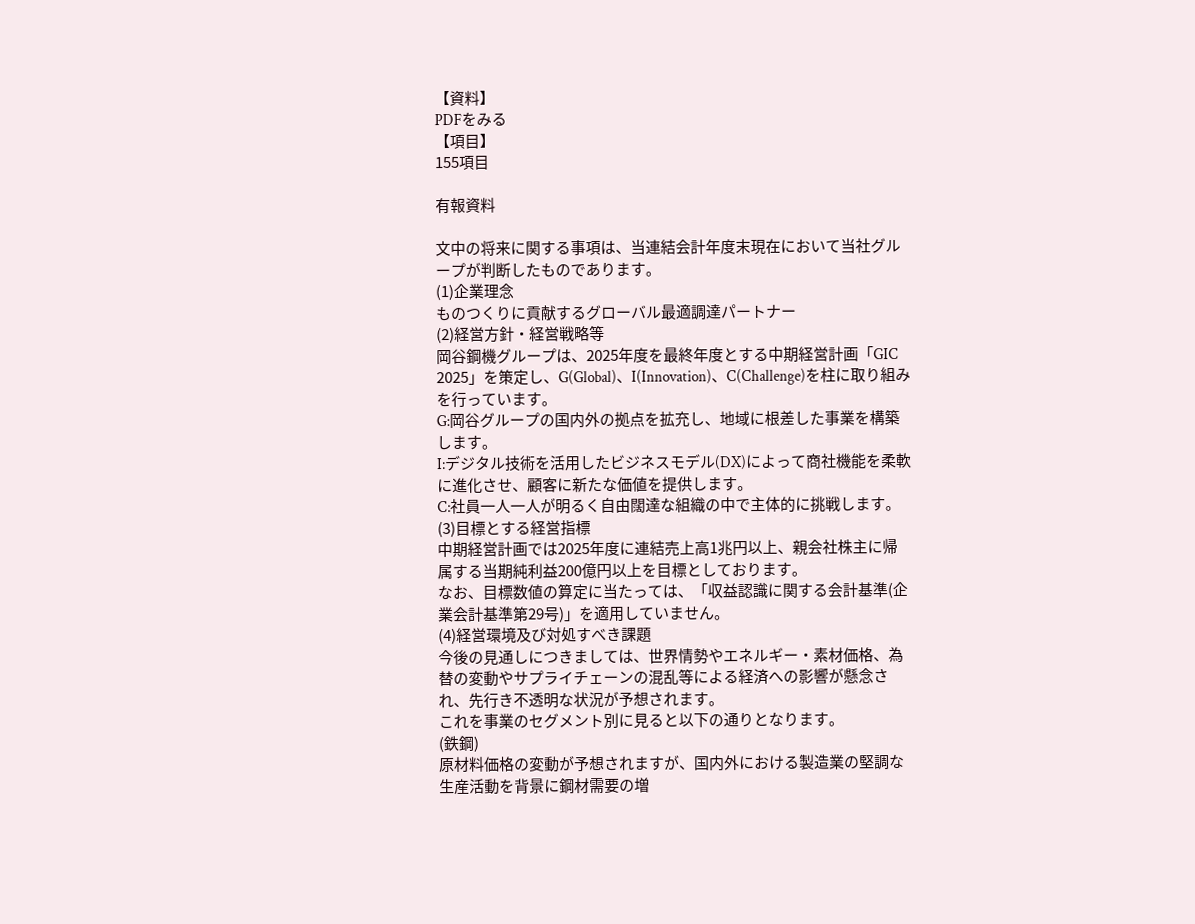【資料】
PDFをみる
【項目】
155項目

有報資料

文中の将来に関する事項は、当連結会計年度末現在において当社グループが判断したものであります。
(1)企業理念
ものつくりに貢献するグローバル最適調達パートナー
(2)経営方針・経営戦略等
岡谷鋼機グループは、2025年度を最終年度とする中期経営計画「GIC 2025」を策定し、G(Global)、I(Innovation)、C(Challenge)を柱に取り組みを行っています。
G:岡谷グループの国内外の拠点を拡充し、地域に根差した事業を構築します。
I:デジタル技術を活用したビジネスモデル(DX)によって商社機能を柔軟に進化させ、顧客に新たな価値を提供します。
C:社員一人一人が明るく自由闊達な組織の中で主体的に挑戦します。
(3)目標とする経営指標
中期経営計画では2025年度に連結売上高1兆円以上、親会社株主に帰属する当期純利益200億円以上を目標としております。
なお、目標数値の算定に当たっては、「収益認識に関する会計基準(企業会計基準第29号)」を適用していません。
(4)経営環境及び対処すべき課題
今後の見通しにつきましては、世界情勢やエネルギー・素材価格、為替の変動やサプライチェーンの混乱等による経済への影響が懸念され、先行き不透明な状況が予想されます。
これを事業のセグメント別に見ると以下の通りとなります。
(鉄鋼)
原材料価格の変動が予想されますが、国内外における製造業の堅調な生産活動を背景に鋼材需要の増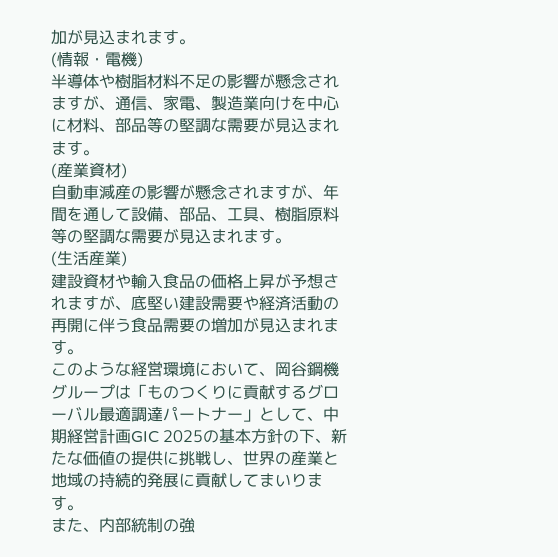加が見込まれます。
(情報・電機)
半導体や樹脂材料不足の影響が懸念されますが、通信、家電、製造業向けを中心に材料、部品等の堅調な需要が見込まれます。
(産業資材)
自動車減産の影響が懸念されますが、年間を通して設備、部品、工具、樹脂原料等の堅調な需要が見込まれます。
(生活産業)
建設資材や輸入食品の価格上昇が予想されますが、底堅い建設需要や経済活動の再開に伴う食品需要の増加が見込まれます。
このような経営環境において、岡谷鋼機グループは「ものつくりに貢献するグローバル最適調達パートナー」として、中期経営計画GIC 2025の基本方針の下、新たな価値の提供に挑戦し、世界の産業と地域の持続的発展に貢献してまいります。
また、内部統制の強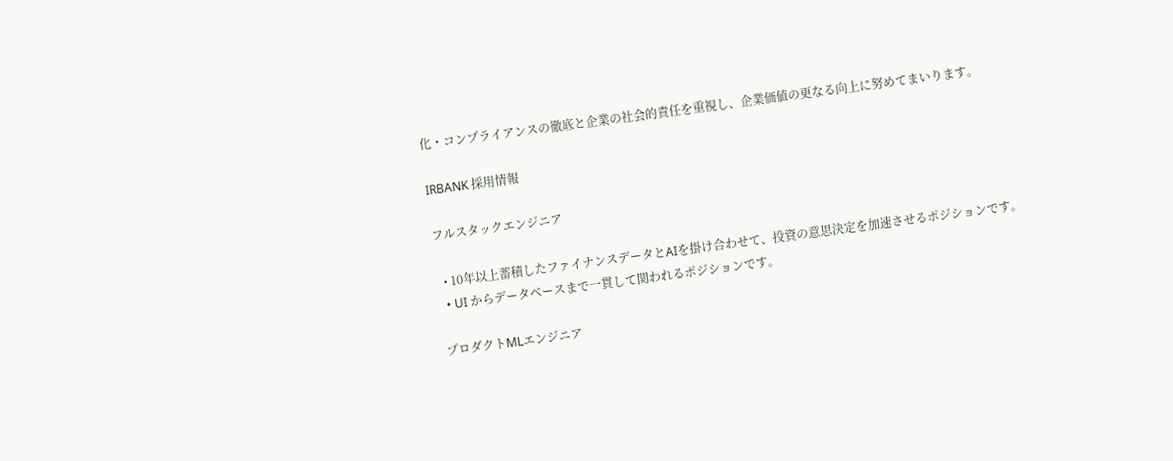化・コンプライアンスの徹底と企業の社会的責任を重視し、企業価値の更なる向上に努めてまいります。

IRBANK 採用情報

フルスタックエンジニア

  • 10年以上蓄積したファイナンスデータとAIを掛け合わせて、投資の意思決定を加速させるポジションです。
  • UI からデータベースまで一貫して関われるポジションです。

プロダクトMLエンジニア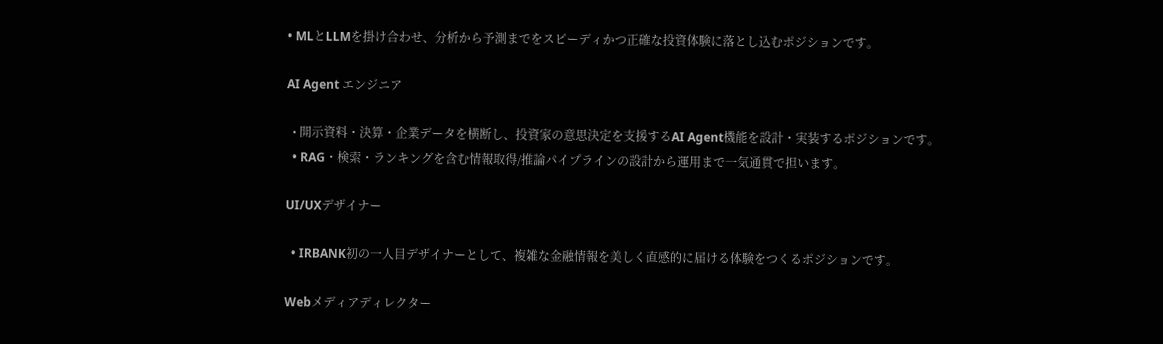• MLとLLMを掛け合わせ、分析から予測までをスピーディかつ正確な投資体験に落とし込むポジションです。

AI Agent エンジニア

  • 開示資料・決算・企業データを横断し、投資家の意思決定を支援するAI Agent機能を設計・実装するポジションです。
  • RAG・検索・ランキングを含む情報取得/推論パイプラインの設計から運用まで一気通貫で担います。

UI/UXデザイナー

  • IRBANK初の一人目デザイナーとして、複雑な金融情報を美しく直感的に届ける体験をつくるポジションです。

Webメディアディレクター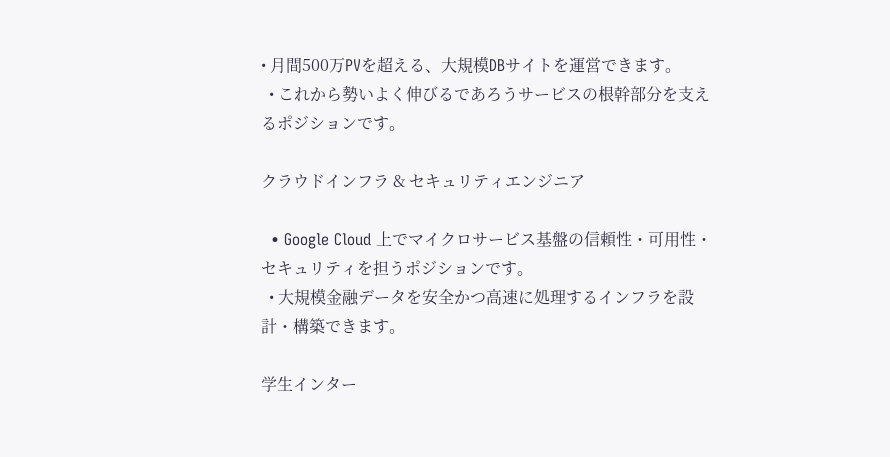• 月間500万PVを超える、大規模DBサイトを運営できます。
  • これから勢いよく伸びるであろうサービスの根幹部分を支えるポジションです。

クラウドインフラ & セキュリティエンジニア

  • Google Cloud 上でマイクロサービス基盤の信頼性・可用性・セキュリティを担うポジションです。
  • 大規模金融データを安全かつ高速に処理するインフラを設計・構築できます。

学生インター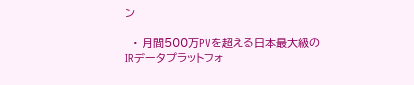ン

  • 月間500万PVを超える日本最大級のIRデータプラットフォ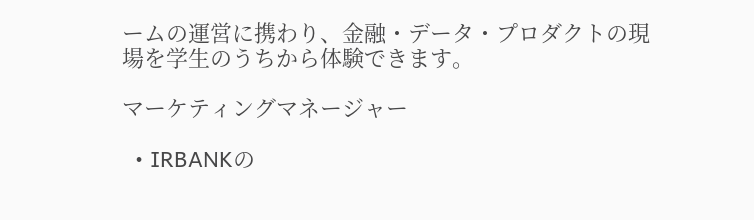ームの運営に携わり、金融・データ・プロダクトの現場を学生のうちから体験できます。

マーケティングマネージャー

  • IRBANKの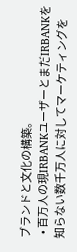ブランドと文化の構築。
  • 百万人の現IRBANKユーザーとまだIRBANKを知らない数千万人に対してマーケティングを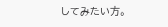してみたい方。